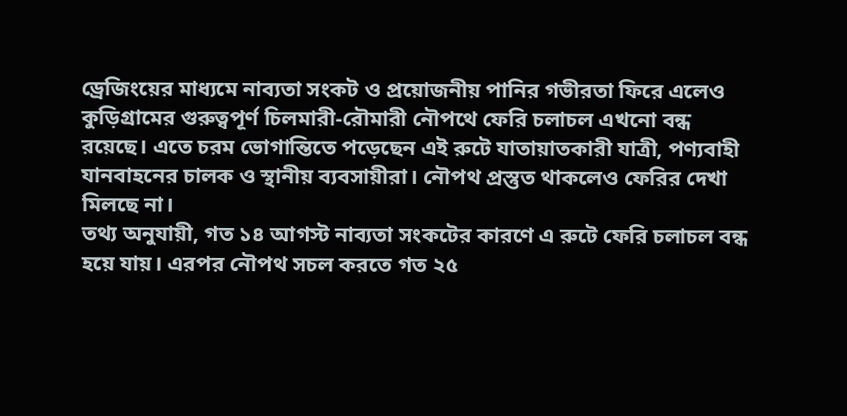ড্রেজিংয়ের মাধ্যমে নাব্যতা সংকট ও প্রয়োজনীয় পানির গভীরতা ফিরে এলেও কুড়িগ্রামের গুরুত্বপূর্ণ চিলমারী-রৌমারী নৌপথে ফেরি চলাচল এখনো বন্ধ রয়েছে। এতে চরম ভোগান্তিতে পড়েছেন এই রুটে যাতায়াতকারী যাত্রী, পণ্যবাহী যানবাহনের চালক ও স্থানীয় ব্যবসায়ীরা। নৌপথ প্রস্তুত থাকলেও ফেরির দেখা মিলছে না।
তথ্য অনুযায়ী, গত ১৪ আগস্ট নাব্যতা সংকটের কারণে এ রুটে ফেরি চলাচল বন্ধ হয়ে যায়। এরপর নৌপথ সচল করতে গত ২৫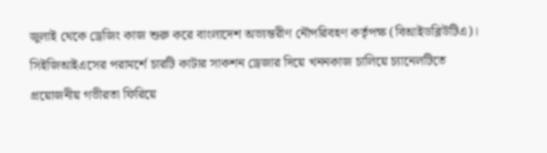জুলাই থেকে ড্রেজিং কাজ শুরু করে বাংলাদেশ অভ্যন্তরীণ নৌপরিবহণ কর্তৃপক্ষ (বিআইডব্লিউটিএ)। সিইজিআইএসের পরামর্শে চারটি কাটার সাকশন ড্রেজার দিয়ে খননকাজ চালিয়ে চ্যানেলটিতে প্রয়োজনীয় গভীরতা ফিরিয়ে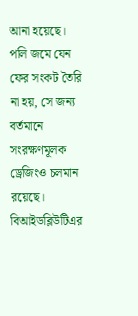আনা হয়েছে। পলি জমে যেন ফের সংকট তৈরি না হয়, সে জন্য বর্তমানে সংরক্ষণমূলক ড্রেজিংও চলমান রয়েছে। বিআইডব্লিউটিএর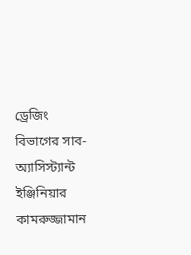ড্রেজিং বিভাগের সাব-অ্যাসিস্ট্যান্ট ইঞ্জিনিয়ার কামরুজ্জামান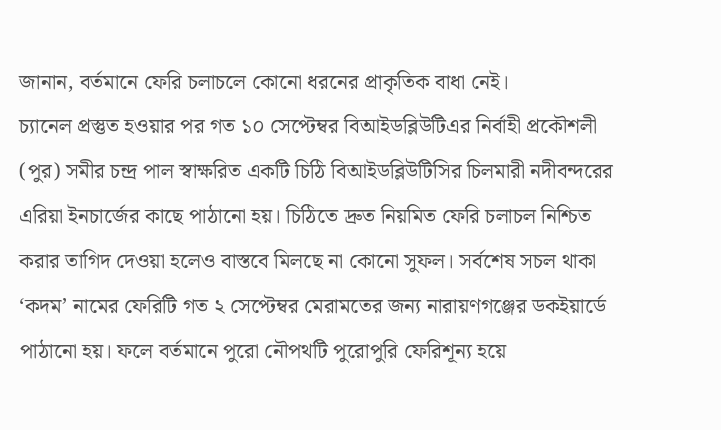জানান, বর্তমানে ফেরি চলাচলে কোনো ধরনের প্রাকৃতিক বাধা নেই।
চ্যানেল প্রস্তুত হওয়ার পর গত ১০ সেপ্টেম্বর বিআইডব্লিউটিএর নির্বাহী প্রকৌশলী (পুর) সমীর চন্দ্র পাল স্বাক্ষরিত একটি চিঠি বিআইডব্লিউটিসির চিলমারী নদীবন্দরের এরিয়া ইনচার্জের কাছে পাঠানো হয়। চিঠিতে দ্রুত নিয়মিত ফেরি চলাচল নিশ্চিত করার তাগিদ দেওয়া হলেও বাস্তবে মিলছে না কোনো সুফল। সর্বশেষ সচল থাকা ‘কদম’ নামের ফেরিটি গত ২ সেপ্টেম্বর মেরামতের জন্য নারায়ণগঞ্জের ডকইয়ার্ডে পাঠানো হয়। ফলে বর্তমানে পুরো নৌপথটি পুরোপুরি ফেরিশূন্য হয়ে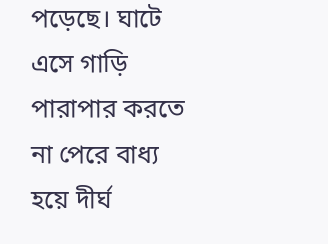পড়েছে। ঘাটে এসে গাড়ি পারাপার করতে না পেরে বাধ্য হয়ে দীর্ঘ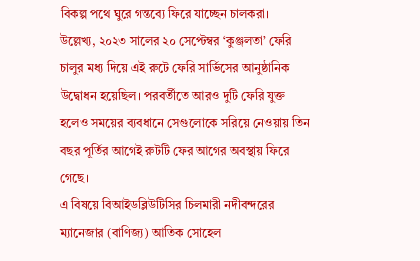বিকল্প পথে ঘুরে গন্তব্যে ফিরে যাচ্ছেন চালকরা।
উল্লেখ্য, ২০২৩ সালের ২০ সেপ্টেম্বর ‘কুঞ্জলতা’ ফেরি চালুর মধ্য দিয়ে এই রুটে ফেরি সার্ভিসের আনুষ্ঠানিক উদ্বোধন হয়েছিল। পরবর্তীতে আরও দুটি ফেরি যুক্ত হলেও সময়ের ব্যবধানে সেগুলোকে সরিয়ে নেওয়ায় তিন বছর পূর্তির আগেই রুটটি ফের আগের অবস্থায় ফিরে গেছে।
এ বিষয়ে বিআইডব্লিউটিসির চিলমারী নদীবন্দরের ম্যানেজার (বাণিজ্য) আতিক সোহেল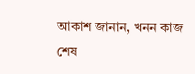আকাশ জানান, খনন কাজ শেষ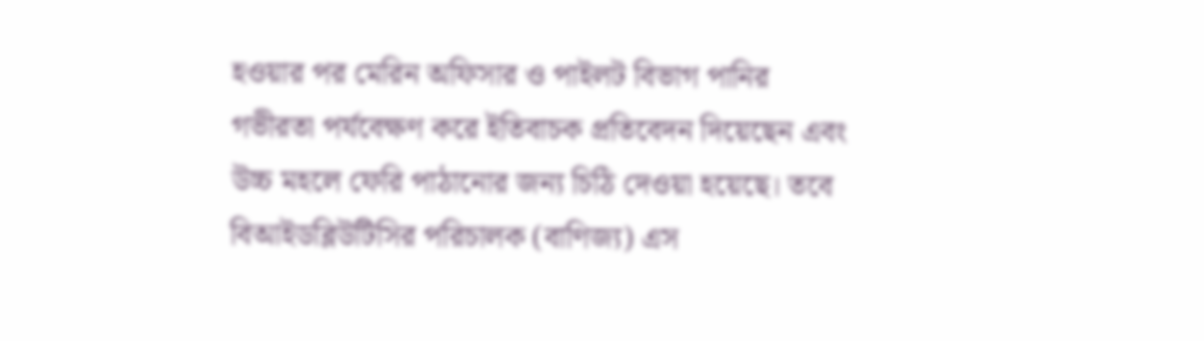হওয়ার পর মেরিন অফিসার ও পাইলট বিভাগ পানির গভীরতা পর্যবেক্ষণ করে ইতিবাচক প্রতিবেদন দিয়েছেন এবং উচ্চ মহলে ফেরি পাঠানোর জন্য চিঠি দেওয়া হয়েছে। তবে বিআইডব্লিউটিসির পরিচালক (বাণিজ্য) এস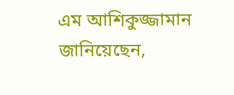এম আশিকুজ্জামান জানিয়েছেন,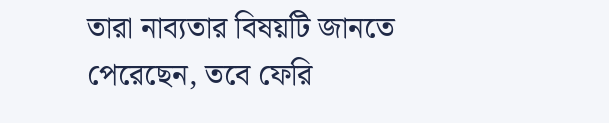তারা নাব্যতার বিষয়টি জানতে পেরেছেন, তবে ফেরি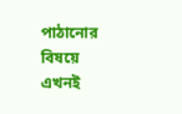পাঠানোর বিষয়ে এখনই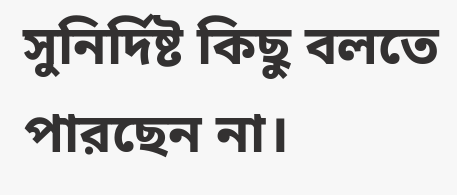সুনির্দিষ্ট কিছু বলতে পারছেন না।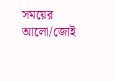সময়ের আলো/জোই